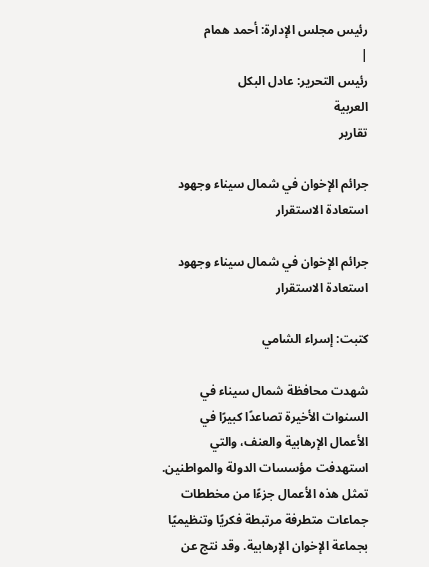رئيس مجلس الإدارة: أحمد همام
|
رئيس التحرير: عادل البكل
العربية
تقارير

جرائم الإخوان في شمال سيناء وجهود استعادة الاستقرار

جرائم الإخوان في شمال سيناء وجهود استعادة الاستقرار

كتبت: إسراء الشامي

شهدت محافظة شمال سيناء في السنوات الأخيرة تصاعدًا كبيرًا في الأعمال الإرهابية والعنف، والتي استهدفت مؤسسات الدولة والمواطنين. تمثل هذه الأعمال جزءًا من مخططات جماعات متطرفة مرتبطة فكريًا وتنظيميًا بجماعة الإخوان الإرهابية. وقد نتج عن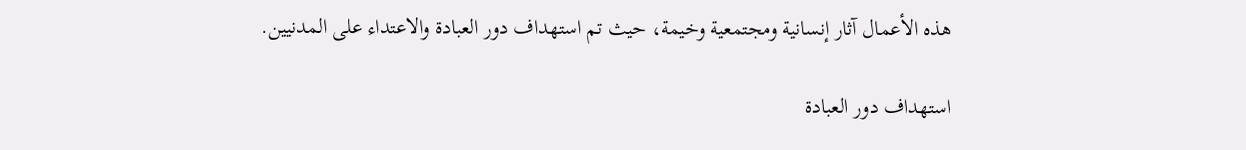هذه الأعمال آثار إنسانية ومجتمعية وخيمة، حيث تم استهداف دور العبادة والاعتداء على المدنيين.

استهداف دور العبادة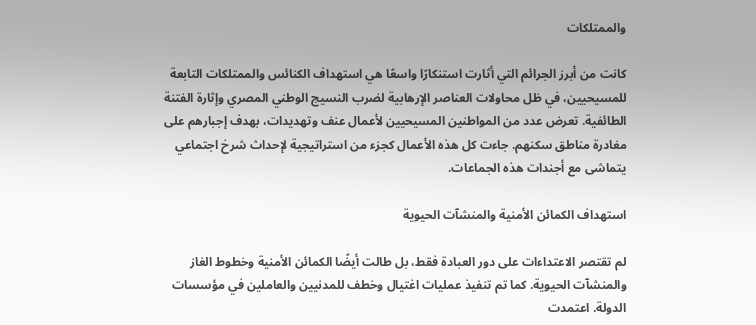والممتلكات

كانت من أبرز الجرائم التي أثارت استنكارًا واسعًا هي استهداف الكنائس والممتلكات التابعة للمسيحيين، في ظل محاولات العناصر الإرهابية لضرب النسيج الوطني المصري وإثارة الفتنة الطائفية. تعرض عدد من المواطنين المسيحيين لأعمال عنف وتهديدات، بهدف إجبارهم على مغادرة مناطق سكنهم. جاءت كل هذه الأعمال كجزء من استراتيجية لإحداث شرخ اجتماعي يتماشى مع أجندات هذه الجماعات.

استهداف الكمائن الأمنية والمنشآت الحيوية

لم تقتصر الاعتداءات على دور العبادة فقط، بل طالت أيضًا الكمائن الأمنية وخطوط الغاز والمنشآت الحيوية. كما تم تنفيذ عمليات اغتيال وخطف للمدنيين والعاملين في مؤسسات الدولة. اعتمدت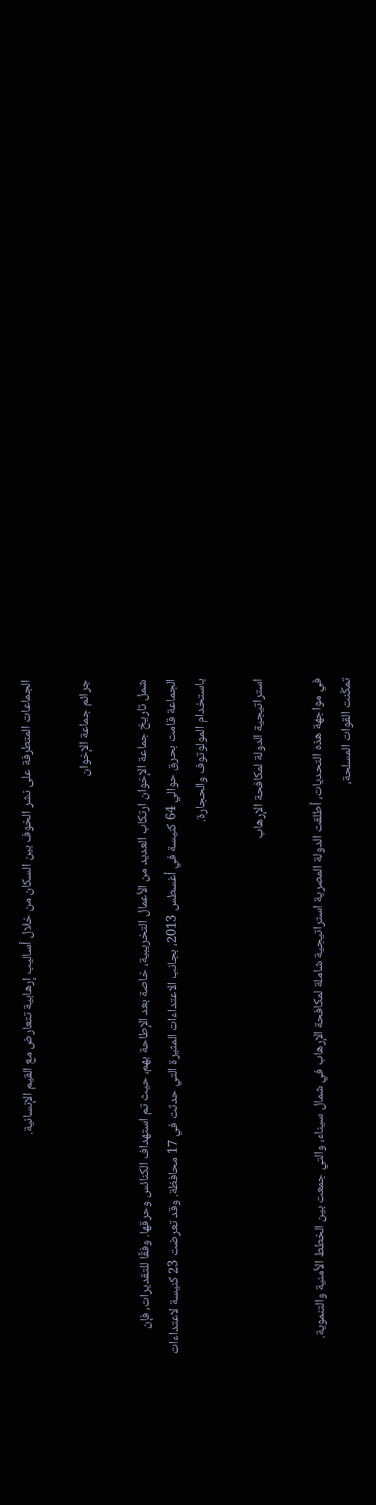الجماعات المتطرفة على نشر الخوف بين السكان من خلال أساليب إرهابية تتعارض مع القيم الإنسانية.

جرائم جماعة الإخوان

شمل تاريخ جماعة الإخوان ارتكاب العديد من الأعمال التخريبية، خاصة بعد الإطاحة بهم، حيث تم استهداف الكنائس وحرقها. وفقًا للتقديرات، فإن الجماعة قامت بحرق حوالي 64 كنيسة في أغسطس 2013، بجانب الاعتداءات المثيرة التي حدثت في 17 محافظة. وقد تعرضت 23 كنيسة لاعتداءات باستخدام المولوتوف والحجارة.

استراتيجية الدولة لمكافحة الإرهاب

في مواجهة هذه التحديات، أطلقت الدولة المصرية استراتيجية شاملة لمكافحة الإرهاب في شمال سيناء، والتي جمعت بين الخطط الأمنية والتنموية. تمكّنت القوات المسلحة،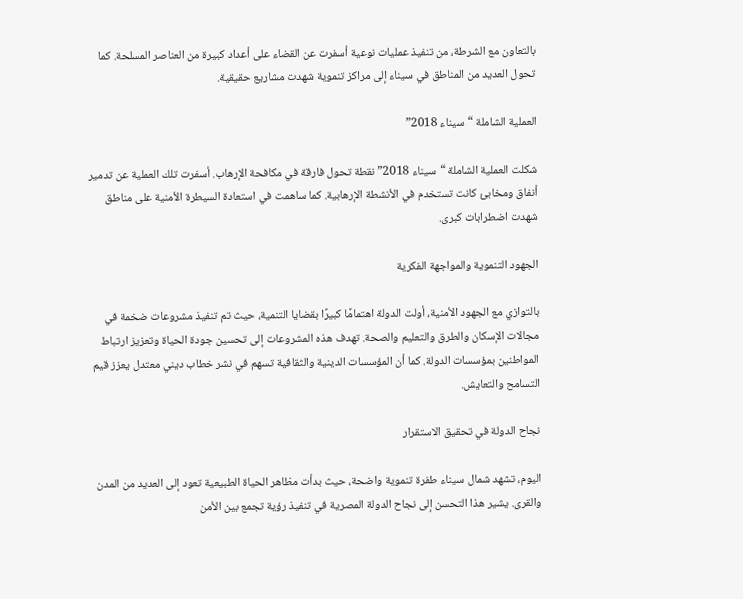بالتعاون مع الشرطة، من تنفيذ عمليات نوعية أسفرت عن القضاء على أعداد كبيرة من العناصر المسلحة. كما تحول العديد من المناطق في سيناء إلى مراكز تنموية شهدت مشاريع حقيقية.

العملية الشاملة “سيناء 2018”

شكلت العملية الشاملة “سيناء 2018” نقطة تحول فارقة في مكافحة الإرهاب. أسفرت تلك العملية عن تدمير أنفاق ومخابئ كانت تستخدم في الأنشطة الإرهابية. كما ساهمت في استعادة السيطرة الأمنية على مناطق شهدت اضطرابات كبرى.

الجهود التنموية والمواجهة الفكرية

بالتوازي مع الجهود الأمنية، أولت الدولة اهتمامًا كبيرًا بقضايا التنمية، حيث تم تنفيذ مشروعات ضخمة في مجالات الإسكان والطرق والتعليم والصحة. تهدف هذه المشروعات إلى تحسين جودة الحياة وتعزيز ارتباط المواطنين بمؤسسات الدولة. كما أن المؤسسات الدينية والثقافية تسهم في نشر خطاب ديني معتدل يعزز قيم التسامح والتعايش.

نجاح الدولة في تحقيق الاستقرار

اليوم، تشهد شمال سيناء طفرة تنموية واضحة، حيث بدأت مظاهر الحياة الطبيعية تعود إلى العديد من المدن والقرى. يشير هذا التحسن إلى نجاح الدولة المصرية في تنفيذ رؤية تجمع بين الأمن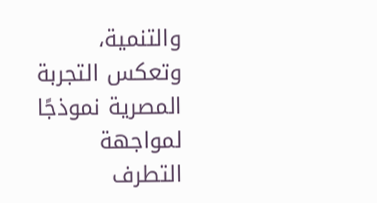والتنمية، وتعكس التجربة المصرية نموذجًا لمواجهة التطرف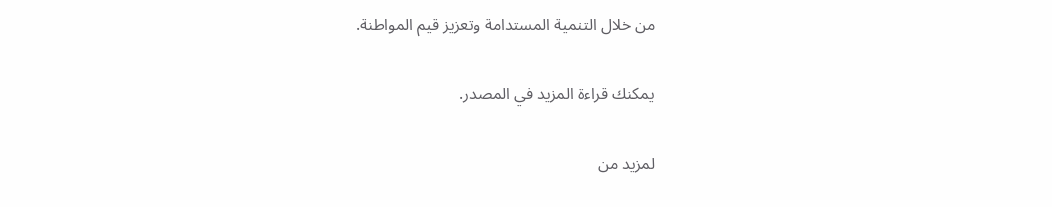من خلال التنمية المستدامة وتعزيز قيم المواطنة.

يمكنك قراءة المزيد في المصدر.

لمزيد من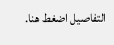التفاصيل اضغط هنا.